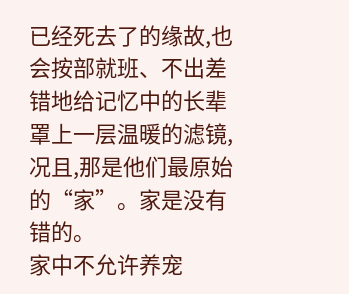已经死去了的缘故,也会按部就班、不出差错地给记忆中的长辈罩上一层温暖的滤镜,况且,那是他们最原始的“家”。家是没有错的。
家中不允许养宠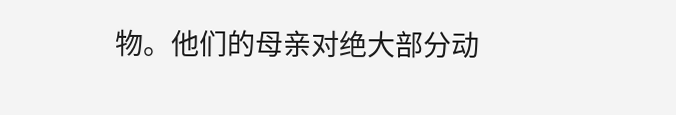物。他们的母亲对绝大部分动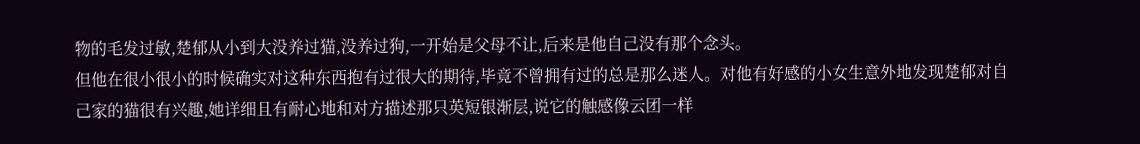物的毛发过敏,楚郁从小到大没养过猫,没养过狗,一开始是父母不让,后来是他自己没有那个念头。
但他在很小很小的时候确实对这种东西抱有过很大的期待,毕竟不曾拥有过的总是那么迷人。对他有好感的小女生意外地发现楚郁对自己家的猫很有兴趣,她详细且有耐心地和对方描述那只英短银渐层,说它的触感像云团一样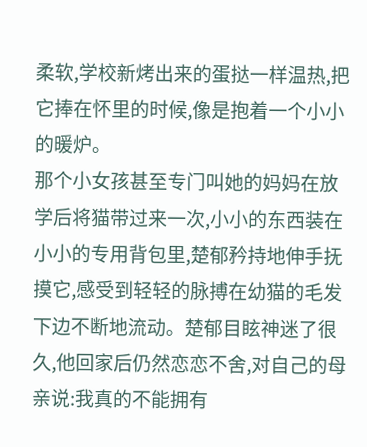柔软,学校新烤出来的蛋挞一样温热,把它捧在怀里的时候,像是抱着一个小小的暖炉。
那个小女孩甚至专门叫她的妈妈在放学后将猫带过来一次,小小的东西装在小小的专用背包里,楚郁矜持地伸手抚摸它,感受到轻轻的脉搏在幼猫的毛发下边不断地流动。楚郁目眩神迷了很久,他回家后仍然恋恋不舍,对自己的母亲说:我真的不能拥有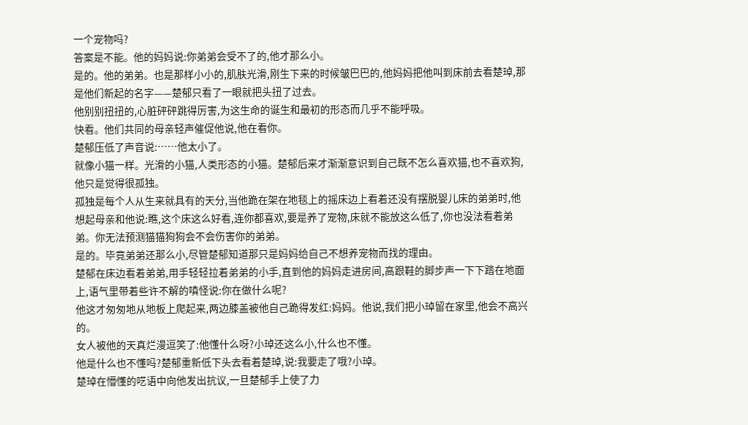一个宠物吗?
答案是不能。他的妈妈说:你弟弟会受不了的,他才那么小。
是的。他的弟弟。也是那样小小的,肌肤光滑,刚生下来的时候皱巴巴的,他妈妈把他叫到床前去看楚琸,那是他们新起的名字——楚郁只看了一眼就把头扭了过去。
他别别扭扭的,心脏砰砰跳得厉害,为这生命的诞生和最初的形态而几乎不能呼吸。
快看。他们共同的母亲轻声催促他说,他在看你。
楚郁压低了声音说:……他太小了。
就像小猫一样。光滑的小猫,人类形态的小猫。楚郁后来才渐渐意识到自己既不怎么喜欢猫,也不喜欢狗,他只是觉得很孤独。
孤独是每个人从生来就具有的天分,当他跪在架在地毯上的摇床边上看着还没有摆脱婴儿床的弟弟时,他想起母亲和他说:瞧,这个床这么好看,连你都喜欢,要是养了宠物,床就不能放这么低了,你也没法看着弟弟。你无法预测猫猫狗狗会不会伤害你的弟弟。
是的。毕竟弟弟还那么小,尽管楚郁知道那只是妈妈给自己不想养宠物而找的理由。
楚郁在床边看着弟弟,用手轻轻拉着弟弟的小手,直到他的妈妈走进房间,高跟鞋的脚步声一下下踏在地面上,语气里带着些许不解的嗔怪说:你在做什么呢?
他这才匆匆地从地板上爬起来,两边膝盖被他自己跪得发红:妈妈。他说,我们把小琸留在家里,他会不高兴的。
女人被他的天真烂漫逗笑了:他懂什么呀?小琸还这么小,什么也不懂。
他是什么也不懂吗?楚郁重新低下头去看着楚琸,说:我要走了哦?小琸。
楚琸在懵懂的呓语中向他发出抗议,一旦楚郁手上使了力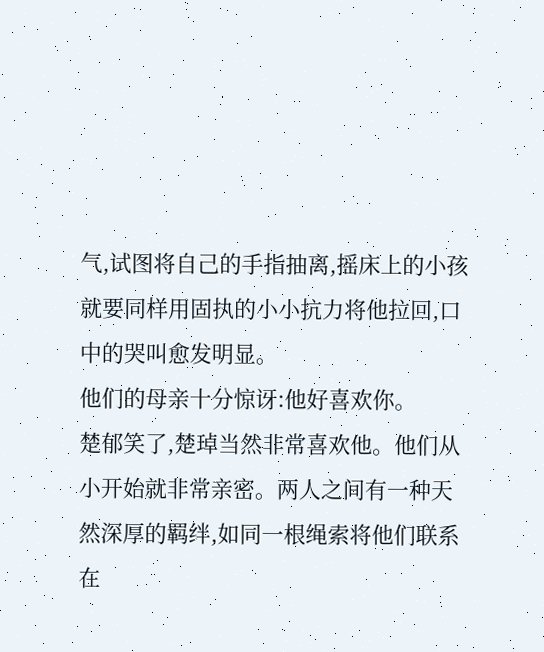气,试图将自己的手指抽离,摇床上的小孩就要同样用固执的小小抗力将他拉回,口中的哭叫愈发明显。
他们的母亲十分惊讶:他好喜欢你。
楚郁笑了,楚琸当然非常喜欢他。他们从小开始就非常亲密。两人之间有一种天然深厚的羁绊,如同一根绳索将他们联系在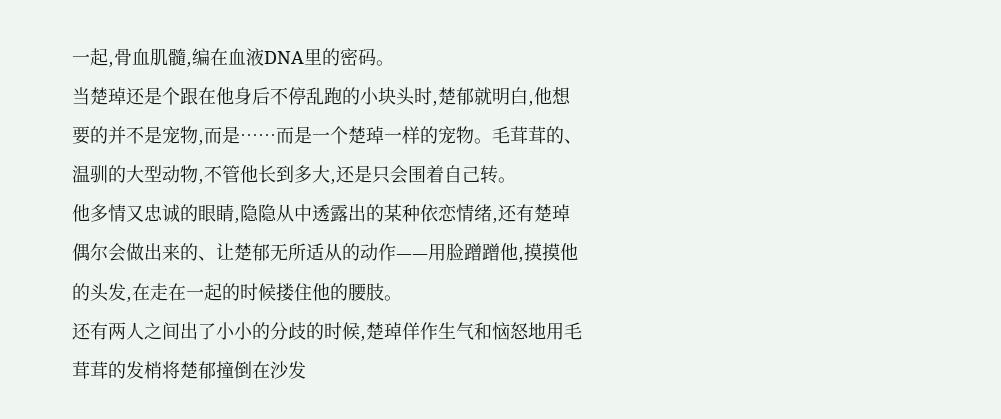一起,骨血肌髓,编在血液DNA里的密码。
当楚琸还是个跟在他身后不停乱跑的小块头时,楚郁就明白,他想要的并不是宠物,而是……而是一个楚琸一样的宠物。毛茸茸的、温驯的大型动物,不管他长到多大,还是只会围着自己转。
他多情又忠诚的眼睛,隐隐从中透露出的某种依恋情绪,还有楚琸偶尔会做出来的、让楚郁无所适从的动作——用脸蹭蹭他,摸摸他的头发,在走在一起的时候搂住他的腰肢。
还有两人之间出了小小的分歧的时候,楚琸佯作生气和恼怒地用毛茸茸的发梢将楚郁撞倒在沙发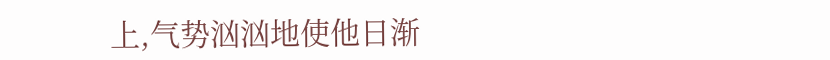上,气势汹汹地使他日渐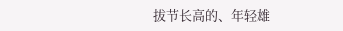拔节长高的、年轻雄